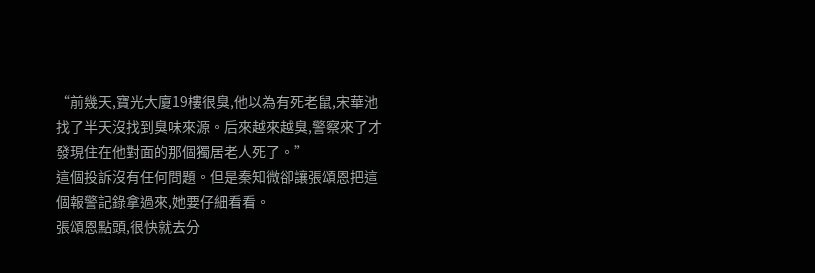“前幾天,寶光大廈19樓很臭,他以為有死老鼠,宋華池找了半天沒找到臭味來源。后來越來越臭,警察來了才發現住在他對面的那個獨居老人死了。”
這個投訴沒有任何問題。但是秦知微卻讓張頌恩把這個報警記錄拿過來,她要仔細看看。
張頌恩點頭,很快就去分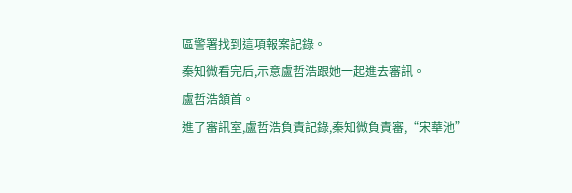區警署找到這項報案記錄。
秦知微看完后,示意盧哲浩跟她一起進去審訊。
盧哲浩頷首。
進了審訊室,盧哲浩負責記錄,秦知微負責審,“宋華池”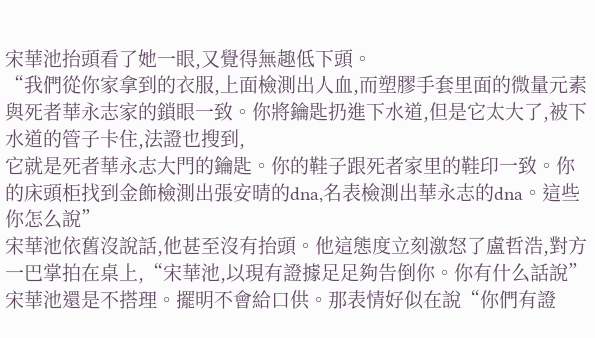宋華池抬頭看了她一眼,又覺得無趣低下頭。
“我們從你家拿到的衣服,上面檢測出人血,而塑膠手套里面的微量元素與死者華永志家的鎖眼一致。你將鑰匙扔進下水道,但是它太大了,被下水道的管子卡住,法證也搜到,
它就是死者華永志大門的鑰匙。你的鞋子跟死者家里的鞋印一致。你的床頭柜找到金飾檢測出張安晴的dna,名表檢測出華永志的dna。這些你怎么說”
宋華池依舊沒說話,他甚至沒有抬頭。他這態度立刻激怒了盧哲浩,對方一巴掌拍在桌上,“宋華池,以現有證據足足夠告倒你。你有什么話說”
宋華池還是不搭理。擺明不會給口供。那表情好似在說“你們有證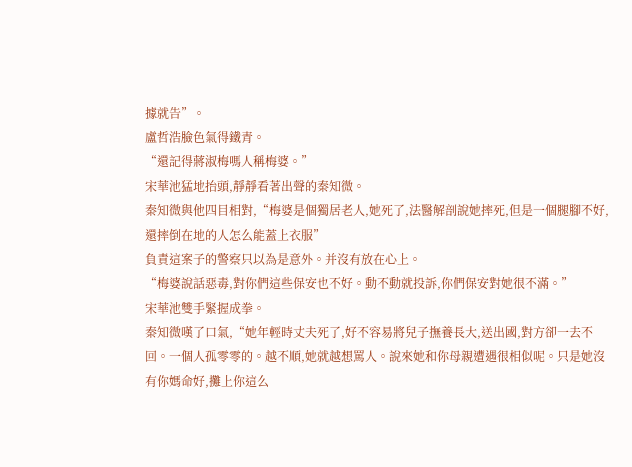據就告”。
盧哲浩臉色氣得鐵青。
“還記得蔣淑梅嗎人稱梅婆。”
宋華池猛地抬頭,靜靜看著出聲的秦知微。
秦知微與他四目相對,“梅婆是個獨居老人,她死了,法醫解剖說她摔死,但是一個腿腳不好,還摔倒在地的人怎么能蓋上衣服”
負責這案子的警察只以為是意外。并沒有放在心上。
“梅婆說話惡毒,對你們這些保安也不好。動不動就投訴,你們保安對她很不滿。”
宋華池雙手緊握成拳。
秦知微嘆了口氣,“她年輕時丈夫死了,好不容易將兒子撫養長大,送出國,對方卻一去不回。一個人孤零零的。越不順,她就越想罵人。說來她和你母親遭遇很相似呢。只是她沒有你媽命好,攤上你這么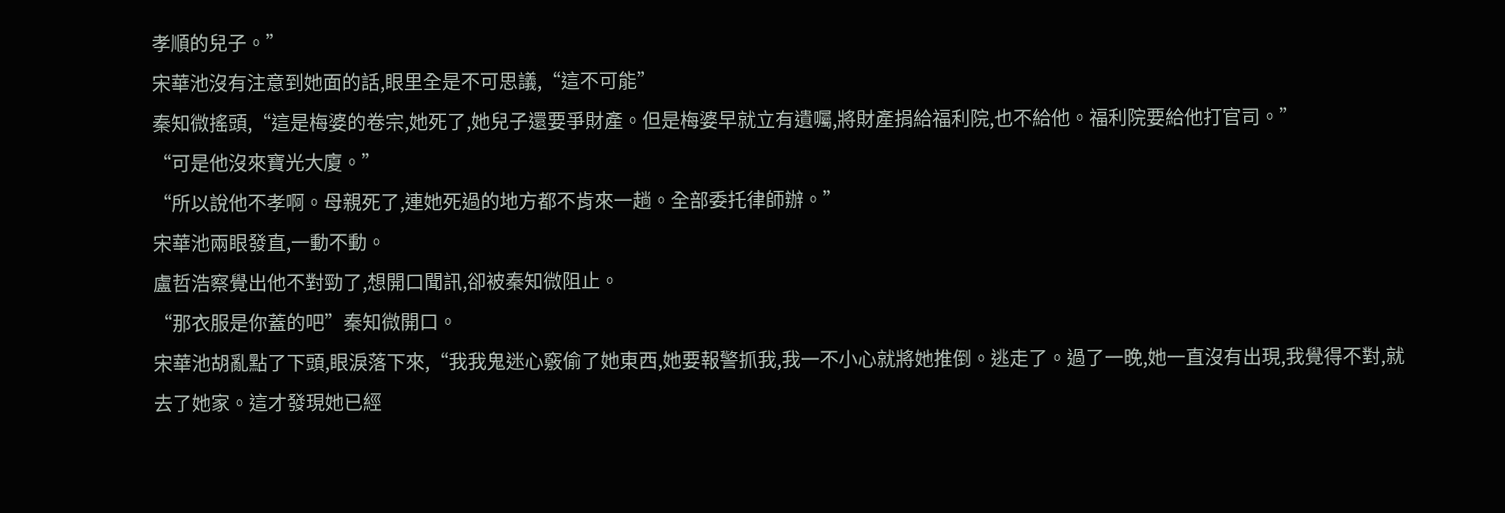孝順的兒子。”
宋華池沒有注意到她面的話,眼里全是不可思議,“這不可能”
秦知微搖頭,“這是梅婆的卷宗,她死了,她兒子還要爭財產。但是梅婆早就立有遺囑,將財產捐給福利院,也不給他。福利院要給他打官司。”
“可是他沒來寶光大廈。”
“所以說他不孝啊。母親死了,連她死過的地方都不肯來一趟。全部委托律師辦。”
宋華池兩眼發直,一動不動。
盧哲浩察覺出他不對勁了,想開口聞訊,卻被秦知微阻止。
“那衣服是你蓋的吧”秦知微開口。
宋華池胡亂點了下頭,眼淚落下來,“我我鬼迷心竅偷了她東西,她要報警抓我,我一不小心就將她推倒。逃走了。過了一晚,她一直沒有出現,我覺得不對,就去了她家。這才發現她已經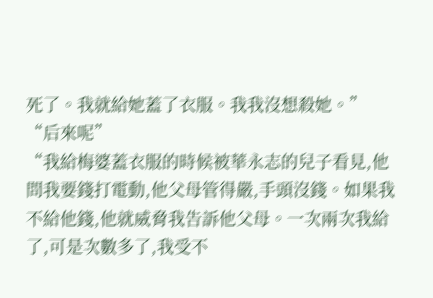死了。我就給她蓋了衣服。我我沒想殺她。”
“后來呢”
“我給梅婆蓋衣服的時候被華永志的兒子看見,他問我要錢打電動,他父母管得嚴,手頭沒錢。如果我不給他錢,他就威脅我告訴他父母。一次兩次我給了,可是次數多了,我受不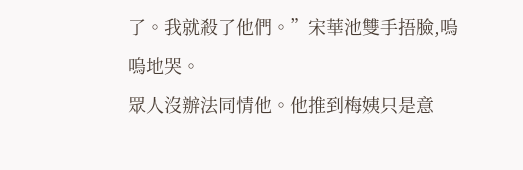了。我就殺了他們。”宋華池雙手捂臉,嗚嗚地哭。
眾人沒辦法同情他。他推到梅姨只是意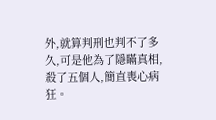外,就算判刑也判不了多久,可是他為了隱瞞真相,殺了五個人,簡直喪心病狂。